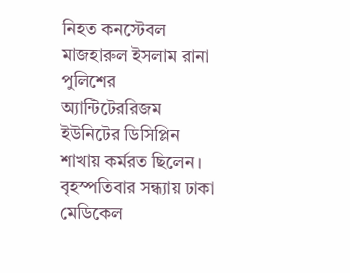নিহত কনস্টেবল মাজহারুল ইসলাম রানা পুলিশের অ্যান্টিটেররিজম ইউনিটের ডিসিপ্লিন শাখায় কর্মরত ছিলেন।
বৃহস্পতিবার সন্ধ্যায় ঢাকা মেডিকেল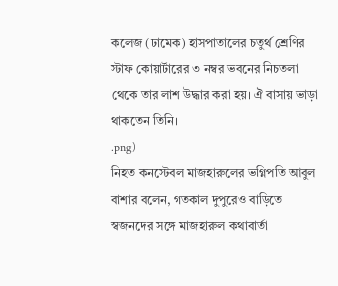কলেজ (ঢামেক) হাসপাতালের চতুর্থ শ্রেণির স্টাফ কোয়ার্টারের ৩ নম্বর ভবনের নিচতলা থেকে তার লাশ উদ্ধার করা হয়। ঐ বাসায় ভাড়া থাকতেন তিনি।
.png)
নিহত কনস্টেবল মাজহারুলের ভগ্নিপতি আবুল বাশার বলেন, গতকাল দুপুরেও বাড়িতে স্বজনদের সঙ্গে মাজহারুল কথাবার্তা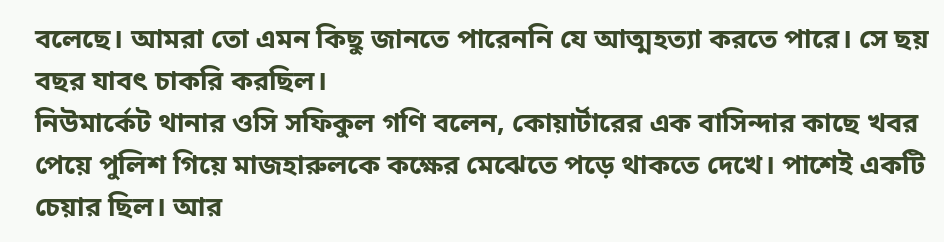বলেছে। আমরা তো এমন কিছু জানতে পারেননি যে আত্মহত্যা করতে পারে। সে ছয় বছর যাবৎ চাকরি করছিল।
নিউমার্কেট থানার ওসি সফিকুল গণি বলেন, কোয়ার্টারের এক বাসিন্দার কাছে খবর পেয়ে পুলিশ গিয়ে মাজহারুলকে কক্ষের মেঝেতে পড়ে থাকতে দেখে। পাশেই একটি চেয়ার ছিল। আর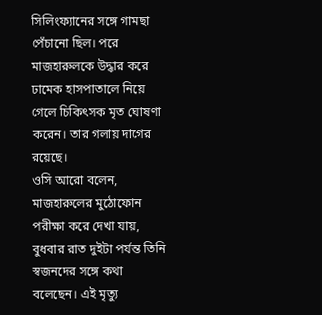সিলিংফ্যানের সঙ্গে গামছা পেঁচানো ছিল। পরে মাজহারুলকে উদ্ধার করে ঢামেক হাসপাতালে নিয়ে গেলে চিকিৎসক মৃত ঘোষণা করেন। তার গলায় দাগের রয়েছে।
ওসি আরো বলেন, মাজহারুলের মুঠোফোন পরীক্ষা করে দেখা যায়, বুধবার রাত দুইটা পর্যন্ত তিনি স্বজনদের সঙ্গে কথা বলেছেন। এই মৃত্যু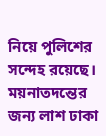নিয়ে পুলিশের সন্দেহ রয়েছে। ময়নাতদন্তের জন্য লাশ ঢাকা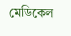মেডিকেল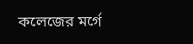কলেজের মর্গে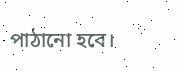পাঠানো হবে।